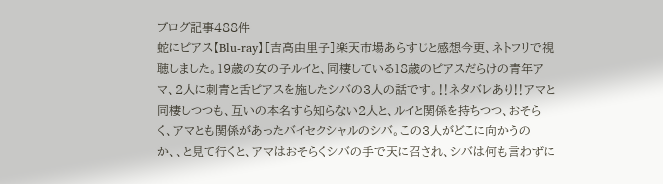ブログ記事488件
蛇にピアス【Blu-ray】[吉高由里子]楽天市場あらすじと感想今更、ネトフリで視聴しました。19歳の女の子ルイと、同棲している18歳のピアスだらけの青年アマ、2人に刺青と舌ピアスを施したシバの3人の話です。‼ネタバレあり‼アマと同棲しつつも、互いの本名すら知らない2人と、ルイと関係を持ちつつ、おそらく、アマとも関係があったバイセクシャルのシバ。この3人がどこに向かうのか、、と見て行くと、アマはおそらくシバの手で天に召され、シバは何も言わずに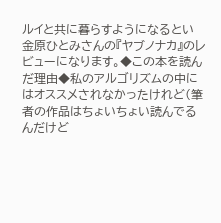ルイと共に暮らすようになるとい
金原ひとみさんの『ヤブノナカ』のレビューになります。◆この本を読んだ理由◆私のアルゴリズムの中にはオススメされなかったけれど(筆者の作品はちょいちょい読んでるんだけど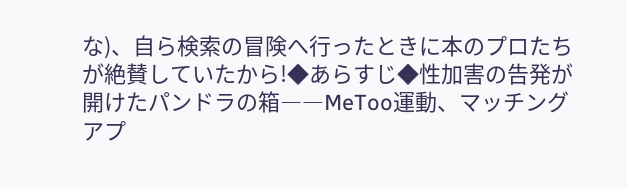な)、自ら検索の冒険へ行ったときに本のプロたちが絶賛していたから!◆あらすじ◆性加害の告発が開けたパンドラの箱――MeToo運動、マッチングアプ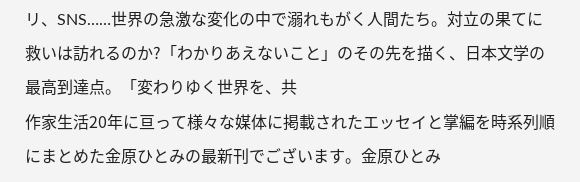リ、SNS……世界の急激な変化の中で溺れもがく人間たち。対立の果てに救いは訪れるのか?「わかりあえないこと」のその先を描く、日本文学の最高到達点。「変わりゆく世界を、共
作家生活20年に亘って様々な媒体に掲載されたエッセイと掌編を時系列順にまとめた金原ひとみの最新刊でございます。金原ひとみ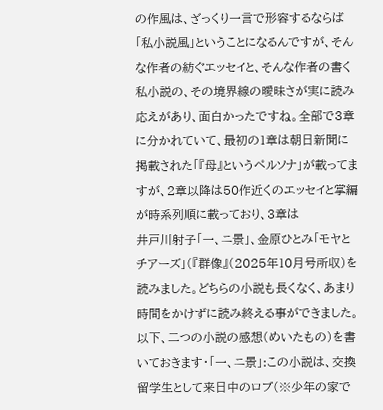の作風は、ざっくり一言で形容するならば「私小説風」ということになるんですが、そんな作者の紡ぐエッセイと、そんな作者の書く私小説の、その境界線の曖昧さが実に読み応えがあり、面白かったですね。全部で3章に分かれていて、最初の1章は朝日新聞に掲載された「『母』というペルソナ」が載ってますが、2章以降は50作近くのエッセイと掌編が時系列順に載っており、3章は
井戸川射子「一、ニ景」、金原ひとみ「モヤとチアーズ」(『群像』(2025年10月号所収)を読みました。どちらの小説も長くなく、あまり時間をかけずに読み終える事ができました。以下、二つの小説の感想(めいたもの)を書いておきます・「一、ニ景」:この小説は、交換留学生として来日中のロブ(※少年の家で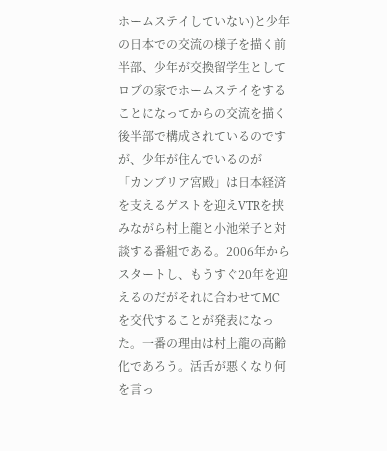ホームステイしていない)と少年の日本での交流の様子を描く前半部、少年が交換留学生としてロブの家でホームステイをすることになってからの交流を描く後半部で構成されているのですが、少年が住んでいるのが
「カンブリア宮殿」は日本経済を支えるゲストを迎えVTRを挟みながら村上龍と小池栄子と対談する番組である。2006年からスタートし、もうすぐ20年を迎えるのだがそれに合わせてMCを交代することが発表になった。一番の理由は村上龍の高齢化であろう。活舌が悪くなり何を言っ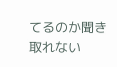てるのか聞き取れない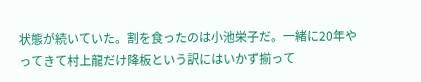状態が続いていた。割を食ったのは小池栄子だ。一緒に20年やってきて村上龍だけ降板という訳にはいかず揃って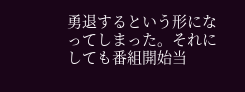勇退するという形になってしまった。それにしても番組開始当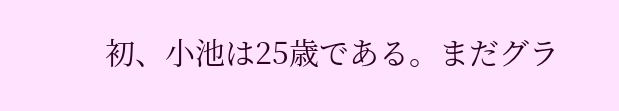初、小池は25歳である。まだグラ